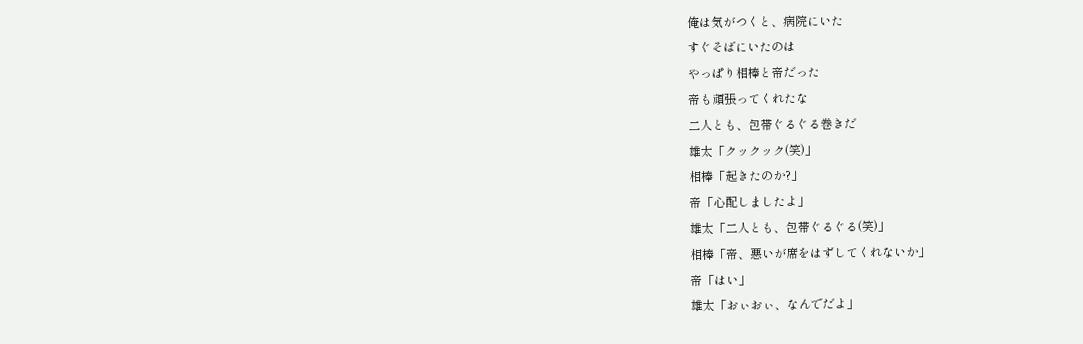俺は気がつくと、病院にいた
すぐそばにいたのは
やっぱり相棒と帝だった
帝も頑張ってくれたな
二人とも、包帯ぐるぐる巻きだ
雄太「クックック(笑)」
相棒「起きたのか?」
帝「心配しましたよ」
雄太「二人とも、包帯ぐるぐる(笑)」
相棒「帝、悪いが席をはずしてくれないか」
帝「はい」
雄太「おぃおぃ、なんでだよ」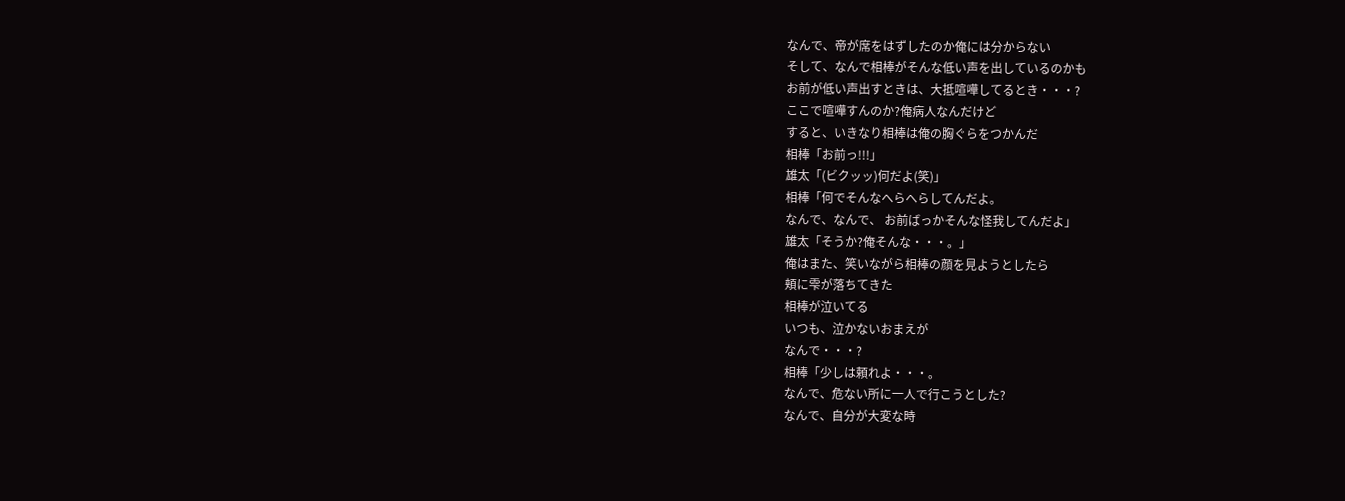なんで、帝が席をはずしたのか俺には分からない
そして、なんで相棒がそんな低い声を出しているのかも
お前が低い声出すときは、大抵喧嘩してるとき・・・?
ここで喧嘩すんのか?俺病人なんだけど
すると、いきなり相棒は俺の胸ぐらをつかんだ
相棒「お前っ!!!」
雄太「(ビクッッ)何だよ(笑)」
相棒「何でそんなへらへらしてんだよ。
なんで、なんで、 お前ばっかそんな怪我してんだよ」
雄太「そうか?俺そんな・・・。」
俺はまた、笑いながら相棒の顔を見ようとしたら
頬に雫が落ちてきた
相棒が泣いてる
いつも、泣かないおまえが
なんで・・・?
相棒「少しは頼れよ・・・。
なんで、危ない所に一人で行こうとした?
なんで、自分が大変な時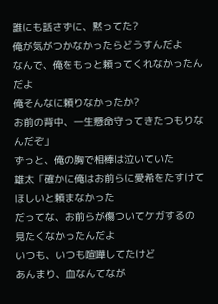誰にも話さずに、黙ってた?
俺が気がつかなかったらどうすんだよ
なんで、俺をもっと頼ってくれなかったんだよ
俺そんなに頼りなかったか?
お前の背中、一生懸命守ってきたつもりなんだぞ」
ずっと、俺の胸で相棒は泣いていた
雄太「確かに俺はお前らに愛希をたすけてほしいと頼まなかった
だってな、お前らが傷ついてケガするの
見たくなかったんだよ
いつも、いつも喧嘩してたけど
あんまり、血なんてなが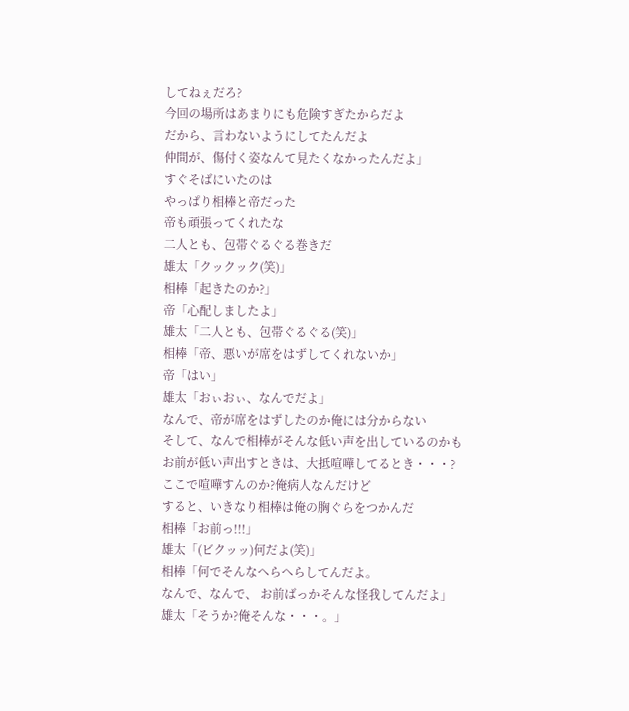してねぇだろ?
今回の場所はあまりにも危険すぎたからだよ
だから、言わないようにしてたんだよ
仲間が、傷付く姿なんて見たくなかったんだよ」
すぐそばにいたのは
やっぱり相棒と帝だった
帝も頑張ってくれたな
二人とも、包帯ぐるぐる巻きだ
雄太「クックック(笑)」
相棒「起きたのか?」
帝「心配しましたよ」
雄太「二人とも、包帯ぐるぐる(笑)」
相棒「帝、悪いが席をはずしてくれないか」
帝「はい」
雄太「おぃおぃ、なんでだよ」
なんで、帝が席をはずしたのか俺には分からない
そして、なんで相棒がそんな低い声を出しているのかも
お前が低い声出すときは、大抵喧嘩してるとき・・・?
ここで喧嘩すんのか?俺病人なんだけど
すると、いきなり相棒は俺の胸ぐらをつかんだ
相棒「お前っ!!!」
雄太「(ビクッッ)何だよ(笑)」
相棒「何でそんなへらへらしてんだよ。
なんで、なんで、 お前ばっかそんな怪我してんだよ」
雄太「そうか?俺そんな・・・。」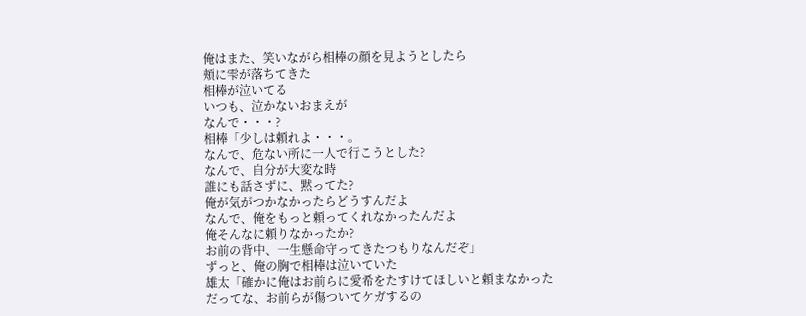俺はまた、笑いながら相棒の顔を見ようとしたら
頬に雫が落ちてきた
相棒が泣いてる
いつも、泣かないおまえが
なんで・・・?
相棒「少しは頼れよ・・・。
なんで、危ない所に一人で行こうとした?
なんで、自分が大変な時
誰にも話さずに、黙ってた?
俺が気がつかなかったらどうすんだよ
なんで、俺をもっと頼ってくれなかったんだよ
俺そんなに頼りなかったか?
お前の背中、一生懸命守ってきたつもりなんだぞ」
ずっと、俺の胸で相棒は泣いていた
雄太「確かに俺はお前らに愛希をたすけてほしいと頼まなかった
だってな、お前らが傷ついてケガするの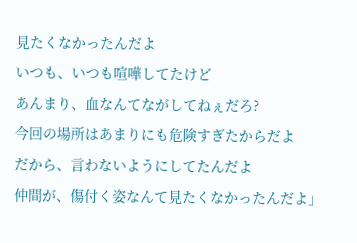見たくなかったんだよ
いつも、いつも喧嘩してたけど
あんまり、血なんてながしてねぇだろ?
今回の場所はあまりにも危険すぎたからだよ
だから、言わないようにしてたんだよ
仲間が、傷付く姿なんて見たくなかったんだよ」